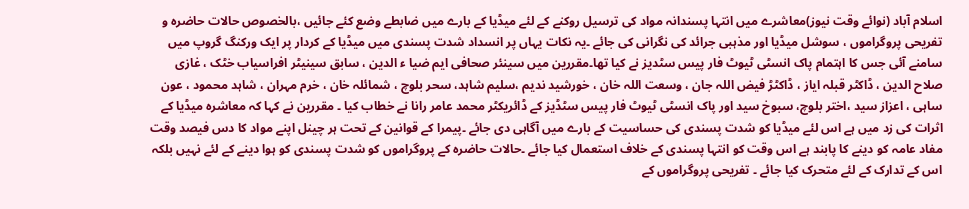اسلام آباد (نوائے وقت نیوز)معاشرے میں انتہا پسندانہ مواد کی ترسیل روکنے کے لئے میڈیا کے بارے میں ضابطے وضع کئے جائیں ،بالخصوص حالات حاضرہ و تفریحی پروگراموں ، سوشل میڈیا اور مذہبی جرائد کی نگرانی کی جائے ۔یہ نکات یہاں پر انسداد شدت پسندی میں میڈیا کے کردار پر ایک ورکنگ گروپ میں سامنے آئی جس کا اہتمام پاک انسٹی ٹیوٹ فار پیس سٹدیز نے کیا تھا۔مقررین میں سینئر صحافی ایم ضیا ء الدین ، سابق سینیٹر افراسیاب خٹک ، غازی صلاح الدین ، ڈاکٹر قبلہ ایاز ، ڈاکٹڑ فیض اللہ جان ، وسعت اللہ خان ، خورشید ندیم ،سلیم شاہد، سحر بلوچ ، شمائلہ خان ، خرم مہران ، شاہد محمود ، عون ساہی ، اعزاز سید ،اختر بلوچ، سبوخ سید اور پاک انسٹی ٹیوٹ فار پیس سٹڈیز کے ڈائریکٹر محمد عامر رانا نے خطاب کیا ۔ مقررین نے کہا کہ معاشرہ میڈیا کے اثرات کی زد میں ہے اس لئے میڈیا کو شدت پسندی کی حساسیت کے بارے میں آگاہی دی جائے ۔پیمرا کے قوانین کے تحت ہر چینل اپنے مواد کا دس فیصد وقت مفاد عامہ کو دینے کا پابند ہے اس وقت کو انتہا پسندی کے خلاف استعمال کیا جائے ۔حالات حاضرہ کے پروگراموں کو شدت پسندی کو ہوا دینے کے لئے نہیں بلکہ اس کے تدارک کے لئے متحرک کیا جائے ۔ تفریحی پروگراموں کے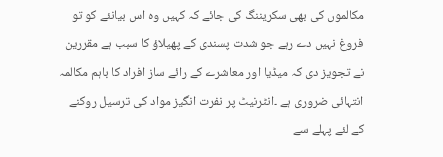مکالموں کی بھی سکریننگ کی جائے کہ کہیں وہ اس بیانئے کو تو فروغ نہیں دے رہے جو شدت پسندی کے پھیلاؤ کا سبب ہے مقررین نے تجویز دی کہ میڈیا اور معاشرے کے رائے ساز افراد کا باہم مکالمہ انتہائی ضروری ہے ۔انٹرنیٹ پر نفرت انگیز مواد کی ترسیل روکنے کے لئے پہلے سے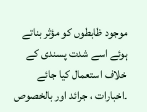موجود ظابطوں کو مؤثر بناتے ہوئے اسے شدت پسندی کے خلاف استعمال کیا جائے ۔اخبارات ، جرائد اور بالخصوص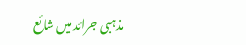مذہبی جرائد میں شائع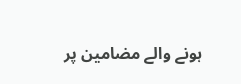ہونے والے مضامین پر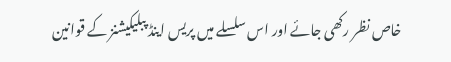خاص نظر رکھی جائے اور اس سلسلے میں پریس اینڈ پبلیکیشنز کے قوانین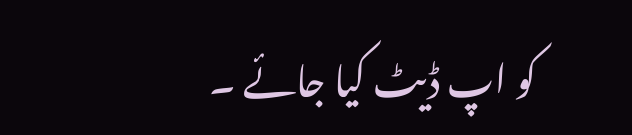کو اپ ڈیٹ کیا جائے ۔